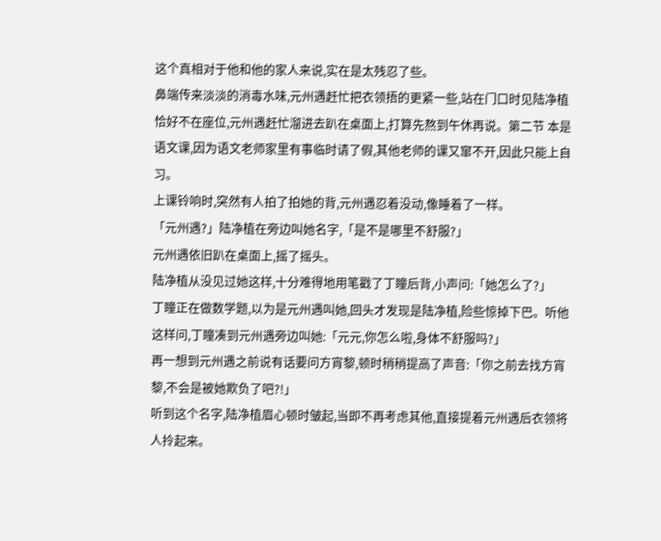这个真相对于他和他的家人来说,实在是太残忍了些。
鼻端传来淡淡的消毒水味,元州遇赶忙把衣领捂的更紧一些,站在门口时见陆净植恰好不在座位,元州遇赶忙溜进去趴在桌面上,打算先熬到午休再说。第二节 本是语文课,因为语文老师家里有事临时请了假,其他老师的课又窜不开,因此只能上自习。
上课铃响时,突然有人拍了拍她的背,元州遇忍着没动,像睡着了一样。
「元州遇?」陆净植在旁边叫她名字,「是不是哪里不舒服?」
元州遇依旧趴在桌面上,摇了摇头。
陆净植从没见过她这样,十分难得地用笔戳了丁瞳后背,小声问:「她怎么了?」
丁瞳正在做数学题,以为是元州遇叫她,回头才发现是陆净植,险些惊掉下巴。听他这样问,丁瞳凑到元州遇旁边叫她:「元元,你怎么啦,身体不舒服吗?」
再一想到元州遇之前说有话要问方宵黎,顿时稍稍提高了声音:「你之前去找方宵黎,不会是被她欺负了吧?!」
听到这个名字,陆净植眉心顿时皱起,当即不再考虑其他,直接提着元州遇后衣领将人拎起来。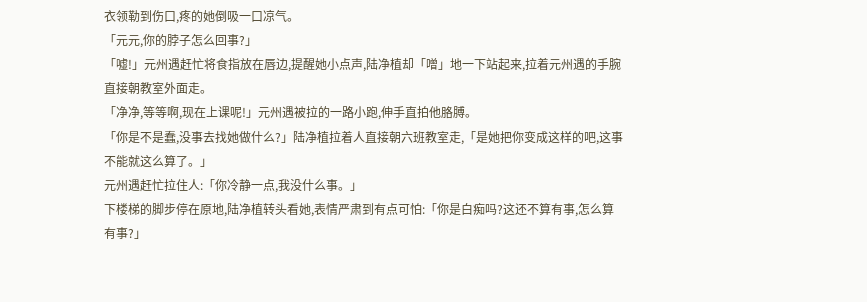衣领勒到伤口,疼的她倒吸一口凉气。
「元元,你的脖子怎么回事?」
「嘘!」元州遇赶忙将食指放在唇边,提醒她小点声,陆净植却「噌」地一下站起来,拉着元州遇的手腕直接朝教室外面走。
「净净,等等啊,现在上课呢!」元州遇被拉的一路小跑,伸手直拍他胳膊。
「你是不是蠢,没事去找她做什么?」陆净植拉着人直接朝六班教室走,「是她把你变成这样的吧,这事不能就这么算了。」
元州遇赶忙拉住人:「你冷静一点,我没什么事。」
下楼梯的脚步停在原地,陆净植转头看她,表情严肃到有点可怕:「你是白痴吗?这还不算有事,怎么算有事?」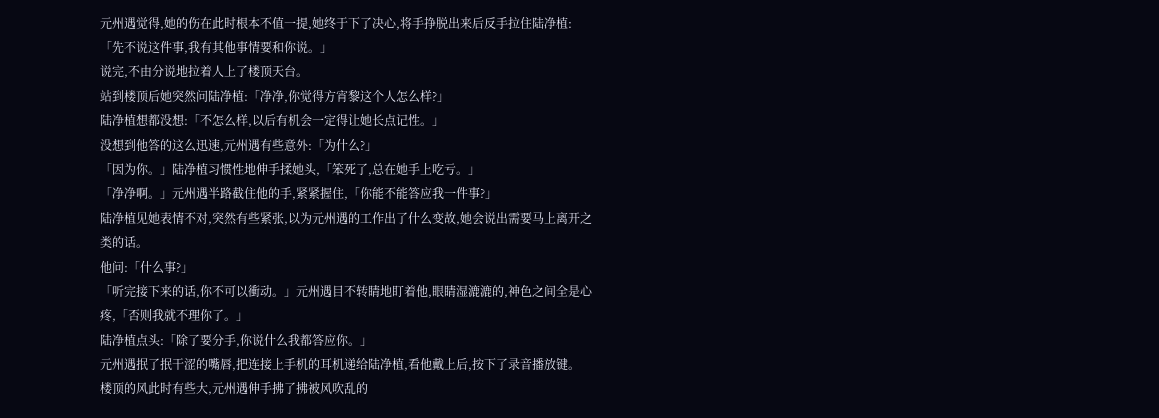元州遇觉得,她的伤在此时根本不值一提,她终于下了决心,将手挣脱出来后反手拉住陆净植:「先不说这件事,我有其他事情要和你说。」
说完,不由分说地拉着人上了楼顶天台。
站到楼顶后她突然问陆净植:「净净,你觉得方宵黎这个人怎么样?」
陆净植想都没想:「不怎么样,以后有机会一定得让她长点记性。」
没想到他答的这么迅速,元州遇有些意外:「为什么?」
「因为你。」陆净植习惯性地伸手揉她头,「笨死了,总在她手上吃亏。」
「净净啊。」元州遇半路截住他的手,紧紧握住,「你能不能答应我一件事?」
陆净植见她表情不对,突然有些紧张,以为元州遇的工作出了什么变故,她会说出需要马上离开之类的话。
他问:「什么事?」
「听完接下来的话,你不可以衝动。」元州遇目不转睛地盯着他,眼睛湿漉漉的,神色之间全是心疼,「否则我就不理你了。」
陆净植点头:「除了要分手,你说什么我都答应你。」
元州遇抿了抿干涩的嘴唇,把连接上手机的耳机递给陆净植,看他戴上后,按下了录音播放键。
楼顶的风此时有些大,元州遇伸手拂了拂被风吹乱的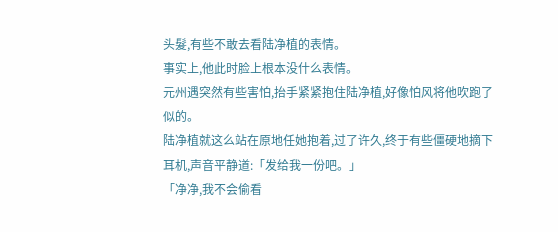头髮,有些不敢去看陆净植的表情。
事实上,他此时脸上根本没什么表情。
元州遇突然有些害怕,抬手紧紧抱住陆净植,好像怕风将他吹跑了似的。
陆净植就这么站在原地任她抱着,过了许久,终于有些僵硬地摘下耳机,声音平静道:「发给我一份吧。」
「净净,我不会偷看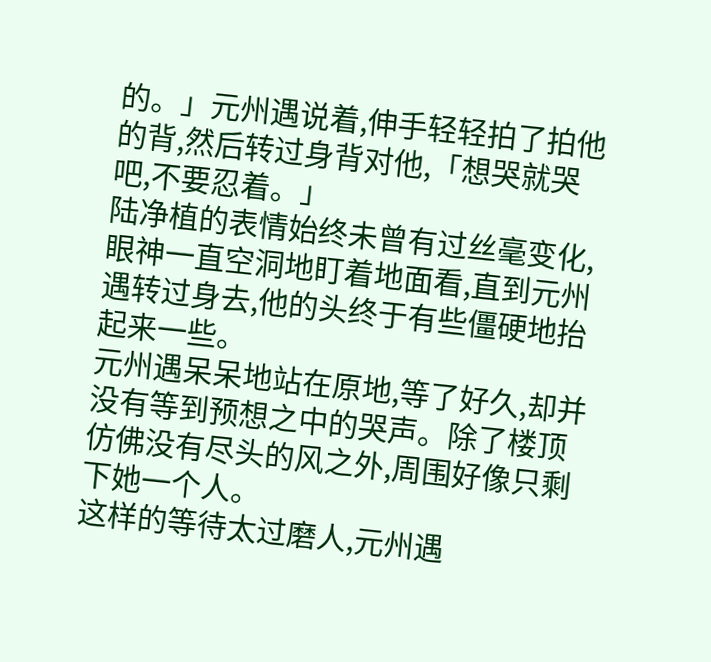的。」元州遇说着,伸手轻轻拍了拍他的背,然后转过身背对他,「想哭就哭吧,不要忍着。」
陆净植的表情始终未曾有过丝毫变化,眼神一直空洞地盯着地面看,直到元州遇转过身去,他的头终于有些僵硬地抬起来一些。
元州遇呆呆地站在原地,等了好久,却并没有等到预想之中的哭声。除了楼顶仿佛没有尽头的风之外,周围好像只剩下她一个人。
这样的等待太过磨人,元州遇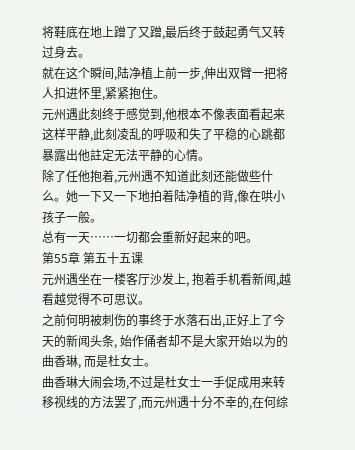将鞋底在地上蹭了又蹭,最后终于鼓起勇气又转过身去。
就在这个瞬间,陆净植上前一步,伸出双臂一把将人扣进怀里,紧紧抱住。
元州遇此刻终于感觉到,他根本不像表面看起来这样平静,此刻凌乱的呼吸和失了平稳的心跳都暴露出他註定无法平静的心情。
除了任他抱着,元州遇不知道此刻还能做些什么。她一下又一下地拍着陆净植的背,像在哄小孩子一般。
总有一天……一切都会重新好起来的吧。
第55章 第五十五课
元州遇坐在一楼客厅沙发上, 抱着手机看新闻,越看越觉得不可思议。
之前何明被刺伤的事终于水落石出,正好上了今天的新闻头条, 始作俑者却不是大家开始以为的曲香琳, 而是杜女士。
曲香琳大闹会场,不过是杜女士一手促成用来转移视线的方法罢了,而元州遇十分不幸的,在何综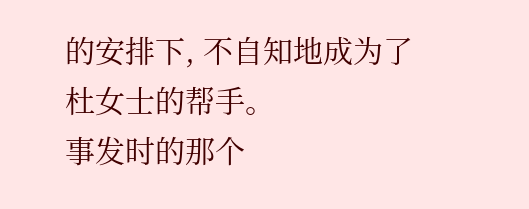的安排下, 不自知地成为了杜女士的帮手。
事发时的那个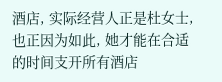酒店, 实际经营人正是杜女士,也正因为如此, 她才能在合适的时间支开所有酒店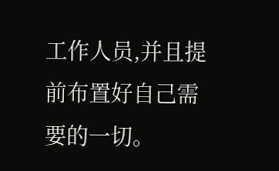工作人员,并且提前布置好自己需要的一切。